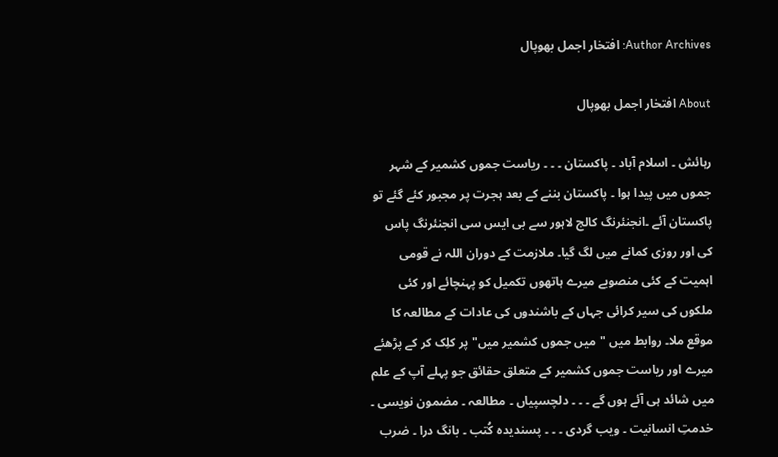Author Archives: افتخار اجمل بھوپال

About افتخار اجمل بھوپال

رہائش ۔ اسلام آباد ۔ پاکستان ۔ ۔ ۔ ریاست جموں کشمیر کے شہر جموں میں پیدا ہوا ۔ پاکستان بننے کے بعد ہجرت پر مجبور کئے گئے تو پاکستان آئے ۔انجنئرنگ کالج لاہور سے بی ایس سی انجنئرنگ پاس کی اور روزی کمانے میں لگ گیا۔ ملازمت کے دوران اللہ نے قومی اہمیت کے کئی منصوبے میرے ہاتھوں تکمیل کو پہنچائے اور کئی ملکوں کی سیر کرائی جہاں کے باشندوں کی عادات کے مطالعہ کا موقع ملا۔ روابط میں "میں جموں کشمیر میں" پر کلِک کر کے پڑھئے میرے اور ریاست جموں کشمیر کے متعلق حقائق جو پہلے آپ کے علم میں شائد ہی آئے ہوں گے ۔ ۔ ۔ دلچسپیاں ۔ مطالعہ ۔ مضمون نویسی ۔ خدمتِ انسانیت ۔ ویب گردی ۔ ۔ ۔ پسندیدہ کُتب ۔ بانگ درا ۔ ضرب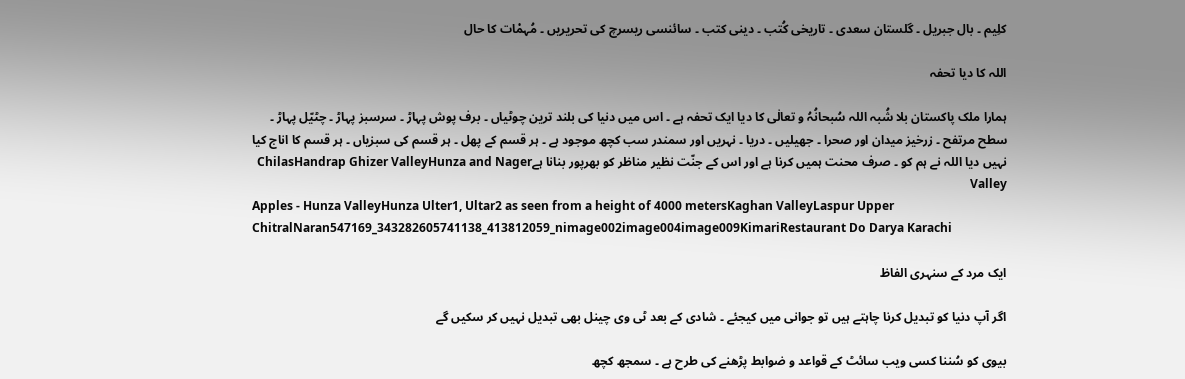کلِیم ۔ بال جبریل ۔ گلستان سعدی ۔ تاریخی کُتب ۔ دینی کتب ۔ سائنسی ریسرچ کی تحریریں ۔ مُہمْات کا حال

اللہ کا دیا تحفہ

ہمارا ملک پاکستان بلا شُبہ اللہ سُبحانُہُ و تعالٰی کا دیا ایک تحفہ ہے ۔ اس میں دنیا کی بلند ترین چوٹیاں ۔ برف پوش پہاڑ ۔ سرسبز پہاڑ ۔ چٹیّل پہاڑ ۔ سطح مرتفح ۔ زرخیز میدان اور صحرا ۔ جھیلیں ۔ دریا ۔ نہریں اور سمندر سب کچھ موجود ہے ۔ ہر قسم کے پھل ۔ ہر قسم کی سبزیاں ۔ ہر قسم کا اناج کیا نہیں دیا اللہ نے ہم کو ۔ صرف محنت ہمیں کرنا ہے اور اس کے جنّت نظیر مناظر کو بھرپور بنانا ہےChilasHandrap Ghizer ValleyHunza and Nager Valley
Apples - Hunza ValleyHunza Ulter1, Ultar2 as seen from a height of 4000 metersKaghan ValleyLaspur Upper ChitralNaran547169_343282605741138_413812059_nimage002image004image009KimariRestaurant Do Darya Karachi

ایک مرد کے سنہری الفاظ

اگر آپ دنیا کو تبدیل کرنا چاہتے ہیں تو جوانی میں کیجئے ۔ شادی کے بعد ٹی وی چینل بھی تبدیل نہیں کر سکیں گے

بیوی کو سُننا کسی ویب سائٹ کے قواعد و ضوابط پڑھنے کی طرح ہے ۔ سمجھ کچھ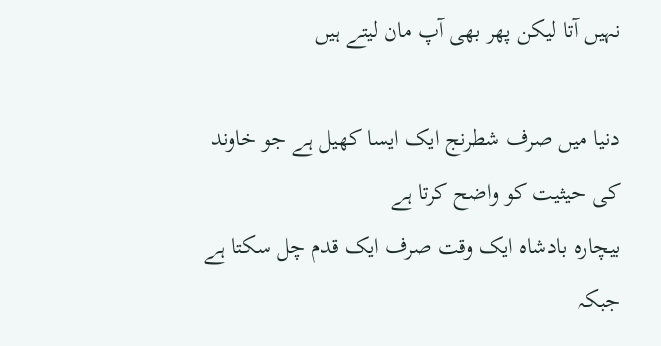نہیں آتا لیکن پھر بھی آپ مان لیتے ہیں

دنیا میں صرف شطرنج ایک ایسا کھیل ہے جو خاوند کی حیثیت کو واضح کرتا ہے
بیچارہ بادشاہ ایک وقت صرف ایک قدم چل سکتا ہے جبکہ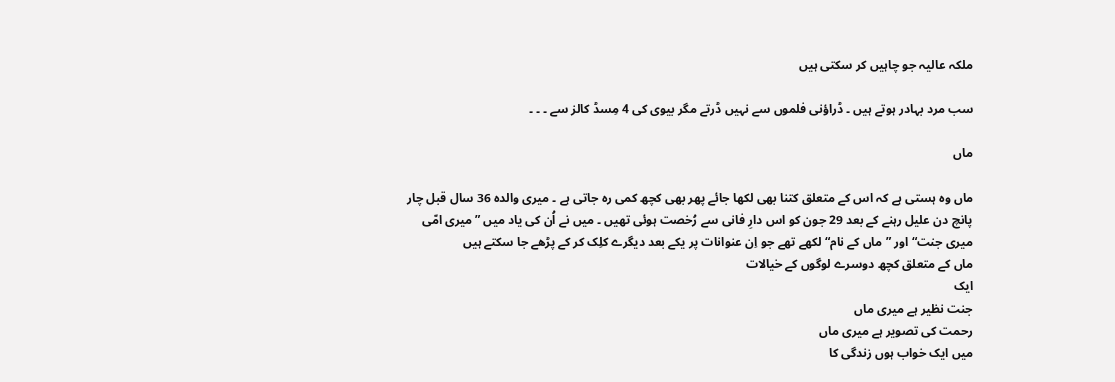ملکہ عالیہ جو چاہیں کر سکتی ہیں

سب مرد بہادر ہوتے ہیں ۔ ڈراؤنی فلموں سے نہیں ڈرتے مگر بیوی کی 4 مِسڈ کالز سے ۔ ۔ ۔

ماں

ماں وہ ہستی ہے کہ اس کے متعلق کتنا بھی لکھا جائے پھر بھی کچھ کمی رہ جاتی ہے ۔ میری والدہ 36 سال قبل چار پانچ دن علیل رہنے کے بعد 29 جون کو اس دارِ فانی سے رُخصت ہوئی تھیں ۔ میں نے اُن کی یاد میں ”میری امّی میری جنت“ اور ”ماں کے نام“ لکھے تھے جو اِن عنوانات پر یکے بعد دیگرے کلِک کر کے پڑھے جا سکتے ہیں
ماں کے متعلق کچھ دوسرے لوگوں کے خیالات
ایک
جنت نظیر ہے میری ماں
رحمت کی تصویر ہے میری ماں
میں ایک خواب ہوں زندگی کا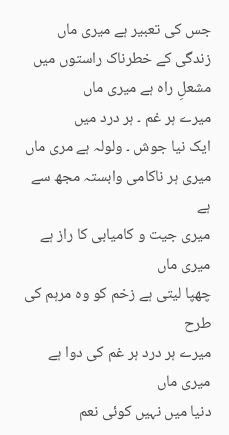جس کی تعبیر ہے میری ماں
زندگی کے خطرناک راستوں میں
مشعلِ راہ ہے میری ماں
میرے ہر غم ۔ ہر درد میں
ایک نیا جوش ۔ ولولہ ہے مری ماں
میری ہر ناکامی وابستہ مجھ سے ہے
میری جیت و کامیابی کا راز ہے میری ماں
چھپا لیتی ہے زخم کو وہ مرہم کی طرح
میرے ہر درد ہر غم کی دوا ہے میری ماں
دنیا میں نہیں کوئی نعم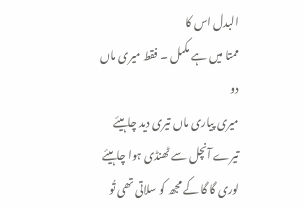البدل اس کا
ممتا میں ہے مکمل ۔ فقط میری ماں
دو
میری پیاری ماں تیری دید چاہیئے
تیرے آنچل سے ٹھنڈی ہوا چاہیئے
لوری گا گا کے مجھ کو سلاتی تھی تُو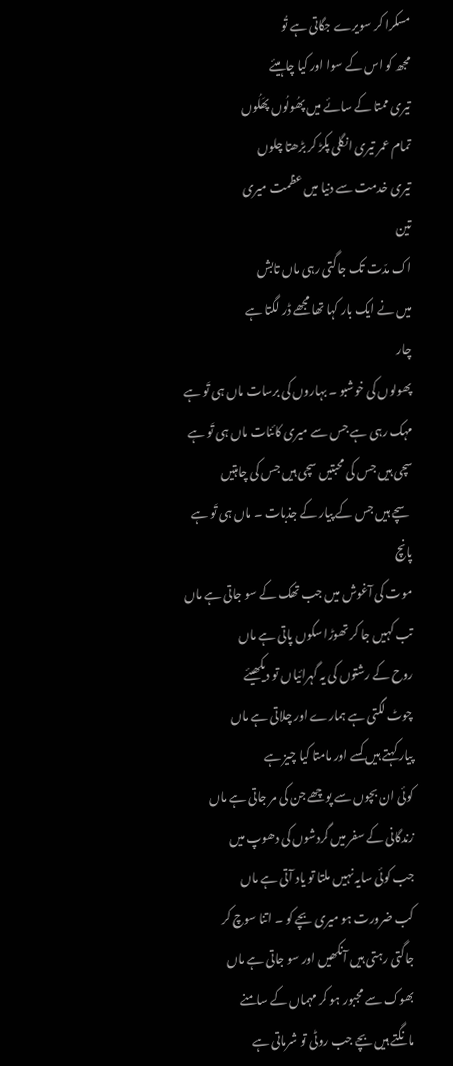مسکرا کر سویرے جگاتی ہے تُو
مجھ کو اس کے سوا اور کیا چاہیئے
تیری ممتا کے سائے میں پھُولُوں پھَلُوں
تمام عمر تیری انگلی پکڑ کر بڑھتا چلوں
تیری خدمت سے دنیا میں عظمت میری
تین
اک مدّت تک جاگتی رہی ماں تابش
میں نے ایک بار کہا تھا مجھے ڈر لگتا ہے
چار
پھولوں کی خوشبو ۔ بہاروں کی برسات ماں ہی تَو ہے
مہک رہی ہے جس سے میری کائنات ماں ہی تَو ہے
سچی ہیں جس کی محبتیں سچی ہیں جس کی چاہتیں
سچے ہیں جس کے پیار کے جذبات ۔ ماں ہی تَو ہے
پانچ
موت کی آغوش میں جب تھک کے سو جاتی ہے ماں
تب کہیں جا کر تھوڑا سکوں پاتی ہے ماں
روح کے رشتوں کی یہ گہرائیاں تو دیکھیئے
چوٹ لگتی ہے ہمارے اور چلاتی ہے ماں
پیار کہتے ہیں کسے اور مامتا کیا چیز ہے
کوئی ان بچوں سے پوچھے جن کی مر جاتی ہے ماں
زندگانی کے سفر میں گردشوں کی دھوپ میں
جب کوئی سایہ نہیں ملتا تو یاد آتی ہے ماں
کب ضرورت ہو میری بچے کو ۔ اتنا سوچ کر
جاگتی رہتی ہیں آنکھیں اور سو جاتی ہے ماں
بھوک سے مجبور ہو کر مہماں کے سامنے
مانگتے ہیں بچے جب روٹی تو شرماتی ہے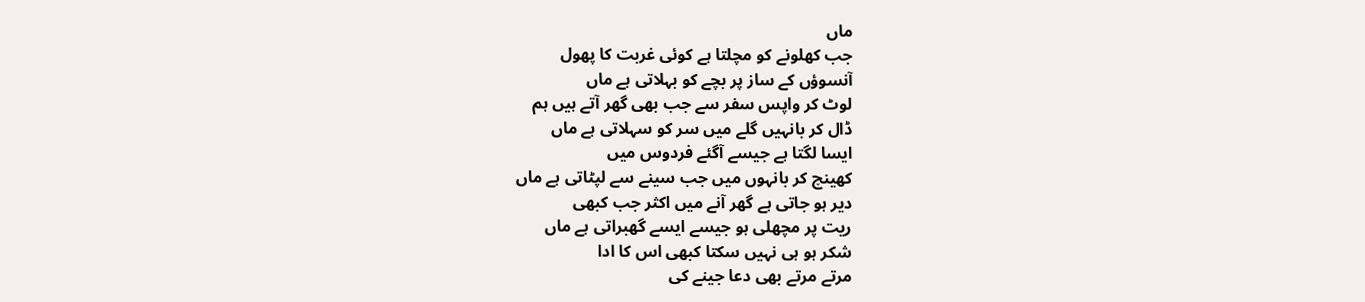ماں
جب کھلونے کو مچلتا ہے کوئی غربت کا پھول
آنسوؤں کے ساز پر بچے کو بہلاتی ہے ماں
لوٹ کر واپس سفر سے جب بھی گھر آتے ہیں ہم
ڈال کر بانہیں گلے میں سر کو سہلاتی ہے ماں
ایسا لگتا ہے جیسے آگئے فردوس میں
کھینچ کر بانہوں میں جب سینے سے لپٹاتی ہے ماں
دیر ہو جاتی ہے گھر آنے میں اکثر جب کبھی
ریت پر مچھلی ہو جیسے ایسے گھبراتی ہے ماں
شکر ہو ہی نہیں سکتا کبھی اس کا ادا
مرتے مرتے بھی دعا جینے کی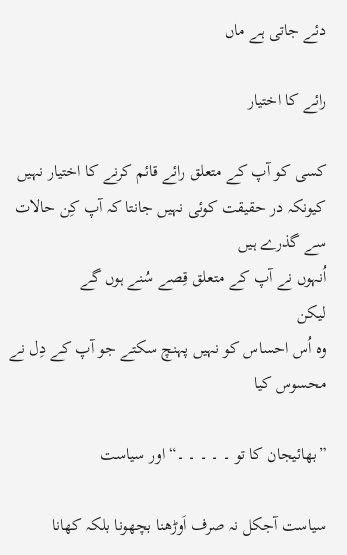دئے جاتی ہے ماں

رائے کا اختیار

کسی کو آپ کے متعلق رائے قائم کرنے کا اختیار نہیں
کیونکہ در حقیقت کوئی نہیں جانتا کہ آپ کِن حالات سے گذرے ہیں
اُنہوں نے آپ کے متعلق قِصے سُنے ہوں گے
لیکن
وہ اُس احساس کو نہیں پہنچ سکتے جو آپ کے دِل نے محسوس کیا

”بھائیجان کا تو ۔ ۔ ۔ ۔ ۔“ اور سیاست

سیاست آجکل نہ صرف اَوڑھنا بچھونا بلکہ کھانا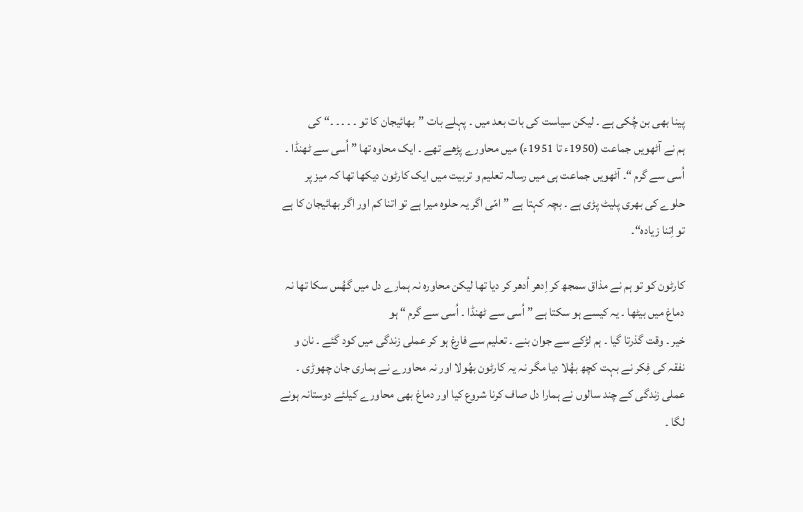پینا بھی بن چُکی ہے ۔ لیکن سیاست کی بات بعد میں ۔ پہلے بات ”بھائیجان کا تو ۔ ۔ ۔ ۔ ۔“ کی
ہم نے آٹھویں جماعت (1950ء تا 1951ء) میں محاورے پڑھے تھے ۔ ایک محاوہ تھا ” اُسی سے ٹھنڈا ۔ اُسی سے گرم “۔ آٹھویں جماعت ہی میں رسالہ تعلیم و تربیت میں ایک کارٹون دیکھا تھا کہ میز پر حلوے کی بھری پلیٹ پڑی ہے ۔ بچہ کہتا ہے ” امّی اگر یہ حلوہ میرا ہے تو اتنا کم اور اگر بھائیجان کا ہے تو اِتنا زیادہ“۔

کارٹون کو تو ہم نے مذاق سمجھ کر اِدھر اُدھر کر دیا تھا لیکن محاورہ نہ ہمارے دل میں گھُس سکا تھا نہ دماغ میں بیٹھا ۔ یہ کیسے ہو سکتا ہے ” اُسی سے ٹھنڈا ۔ اُسی سے گرم “ ہو
خیر ۔ وقت گذرتا گیا ۔ ہم لڑکے سے جوان بنے ۔ تعلیم سے فارغ ہو کر عملی زندگی میں کود گئے ۔ نان و نفقہ کی فِکر نے بہت کچھ بھُلا دیا مگر نہ یہ کارٹون بھُولا اور نہ محاورے نے ہماری جان چھوڑی ۔ عملی زندگی کے چند سالوں نے ہمارا دل صاف کرنا شروع کیا اور دماغ بھی محاورے کیلئے دوستانہ ہونے لگا ۔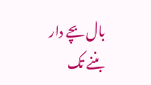بال بچے دار بننے تک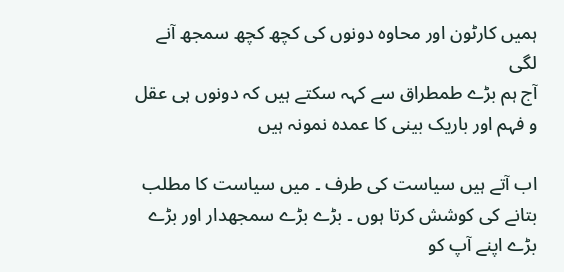ہمیں کارٹون اور محاوہ دونوں کی کچھ کچھ سمجھ آنے لگی
آج ہم بڑے طمطراق سے کہہ سکتے ہیں کہ دونوں ہی عقل و فہم اور باریک بینی کا عمدہ نمونہ ہیں

اب آتے ہیں سیاست کی طرف ۔ میں سیاست کا مطلب بتانے کی کوشش کرتا ہوں ۔ بڑے بڑے سمجھدار اور بڑے بڑے اپنے آپ کو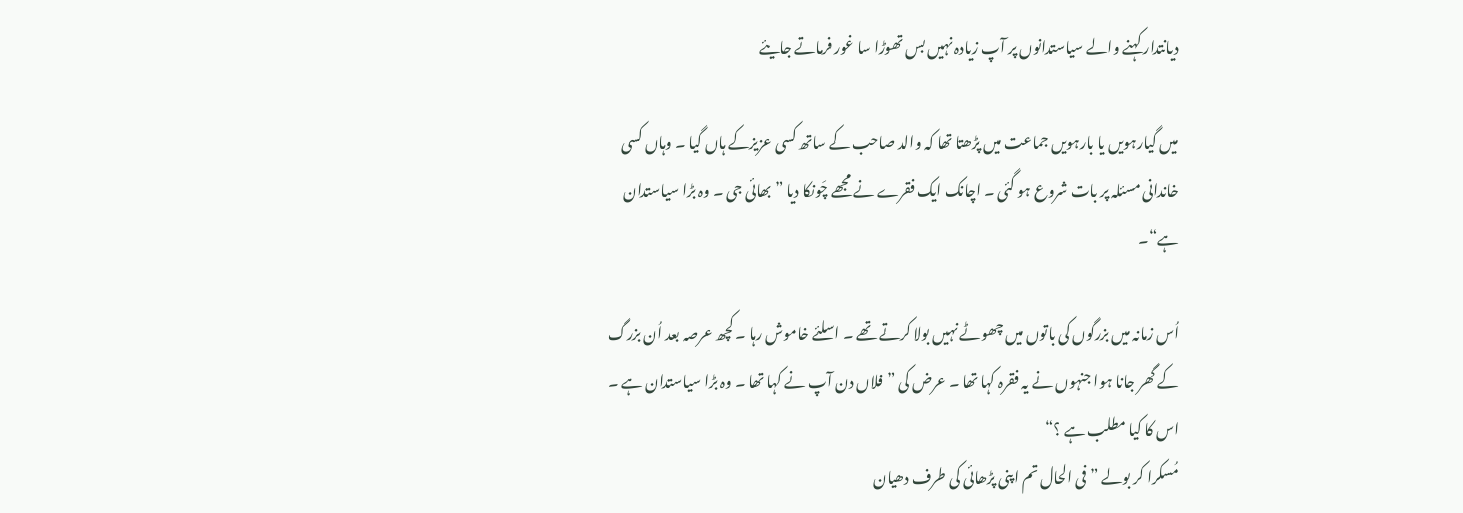دیانتدار کہنے والے سیاستدانوں پر آپ زیادہ نہیں بس تھوڑا سا غور فرماتے جایئے

میں گیارہویں یا بارہویں جماعت میں پڑھتا تھا کہ والد صاحب کے ساتھ کسی عزیزکے ہاں گیا ۔ وہاں کسی خاندانی مسئلہ پر بات شروع ہو گئی ۔ اچانک ایک فقرے نے مجھے چَونکا دیا ”بھائی جی ۔ وہ بڑا سیاستدان ہے“۔

اُس زمانہ میں بزرگوں کی باتوں میں چھوٹے نہیں بولا کرتے تھے ۔ اسلئے خاموش رہا ۔ کچھ عرصہ بعد اُن بزرگ کے گھر جانا ہوا جنہوں نے یہ فقرہ کہا تھا ۔ عرض کی ”فلاں دن آپ نے کہا تھا ۔ وہ بڑا سیاستدان ہے ۔ اس کا کیا مطلب ہے ؟“
مُسکرا کر بولے ”فی الحال تم اپنی پڑھائی کی طرف دھیان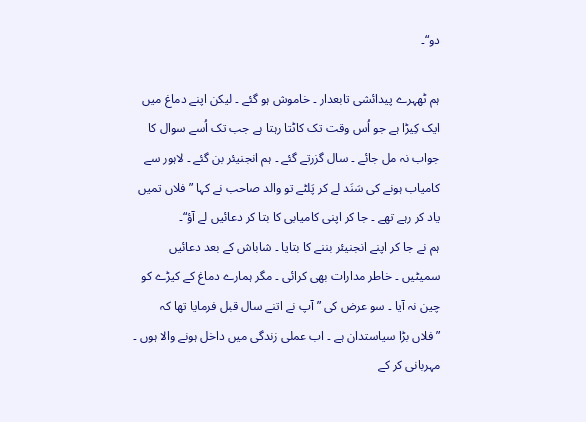دو“۔

ہم ٹھہرے پیدائشی تابعدار ۔ خاموش ہو گئے ۔ لیکن اپنے دماغ میں ایک کِیڑا ہے جو اُس وقت تک کاٹتا رہتا ہے جب تک اُسے سوال کا جواب نہ مل جائے ۔ سال گزرتے گئے ۔ ہم انجنیئر بن گئے ۔ لاہور سے کامیاب ہونے کی سَنَد لے کر پَلٹے تو والد صاحب نے کہا ”فلاں تمیں یاد کر رہے تھے ۔ جا کر اپنی کامیابی کا بتا کر دعائیں لے آؤ“۔
ہم نے جا کر اپنے انجنیئر بننے کا بتایا ۔ شاباش کے بعد دعائیں سمیٹیں ۔ خاطر مدارات بھی کرائی ۔ مگر ہمارے دماغ کے کیڑے کو چین نہ آیا ۔ سو عرض کی ” آپ نے اتنے سال قبل فرمایا تھا کہ ”فلاں بڑا سیاستدان ہے ۔ اب عملی زندگی میں داخل ہونے والا ہوں ۔ مہربانی کر کے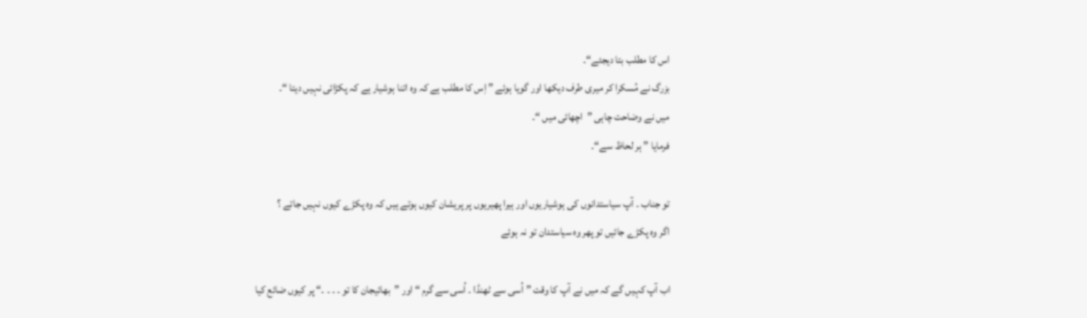اس کا مطلب بتا دیجئے“۔
بزرگ نے مُسکرا کر میری طرف دیکھا اور گویا ہوئے ” اِس کا مطلب ہے کہ وہ اتنا ہوشیار ہے کہ پکڑائی نہیں دیتا “۔
میں نے وضاحت چاہی ”اچھائی میں “۔
فرمایا ” ہر لحاظ سے“۔

تو جناب ۔ آپ سیاستدانوں کی ہوشیاریوں اور ہیرا پھیریوں پر پریشان کیوں ہوتے ہیں کہ وہ پکڑے کیوں نہیں جاتے ؟
اگر وہ پکڑے جائیں تو پھر وہ سیاستدان تو نہ ہوئے

اب آپ کہیں گے کہ میں نے آپ کا وقت ” اُسی سے ٹھنڈا ۔ اُسی سے گرم “ اور ”بھائیجان کا تو ۔ ۔ ۔ ۔“ پر کیوں ضائع کیا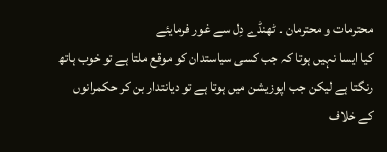محترمات و محترمان ۔ ٹھنڈے دِل سے غور فرمایئے
کیا ایسا نہیں ہوتا کہ جب کسی سیاستدان کو موقع ملتا ہے تو خوب ہاتھ رنگتا ہے لیکن جب اپوزیشن میں ہوتا ہے تو دیانتدار بن کر حکمرانوں کے خلاف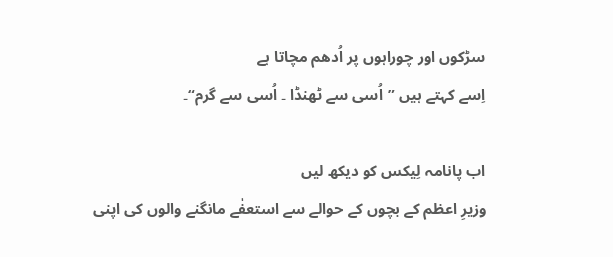سڑکوں اور چوراہوں پر اُدھم مچاتا ہے
اِسے کہتے ہیں ”اُسی سے ٹھنڈا ۔ اُسی سے گرم“۔

اب پانامہ لِیکس کو دیکھ لیں
وزیرِ اعظم کے بچوں کے حوالے سے استعفٰے مانگنے والوں کی اپنی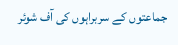جماعتوں کے سربراہوں کی آف شوئر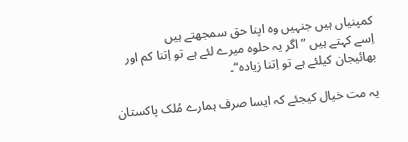کمپنیاں ہیں جنہیں وہ اپنا حق سمجھتے ہیں
اِسے کہتے ہیں ”اگر یہ حلوہ میرے لئے ہے تو اِتنا کم اور بھائیجان کیلئے ہے تو اِتنا زیادہ“۔

یہ مت خیال کیجئے کہ ایسا صرف ہمارے مُلک پاکستان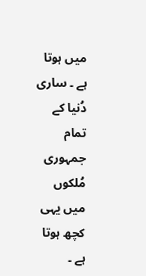میں ہوتا ہے ۔ ساری دُنیا کے تمام جمہوری مُلکوں میں یہی کچھ ہوتا ہے ۔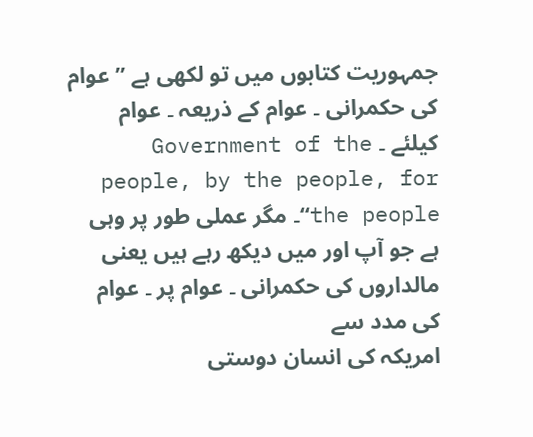جمہوریت کتابوں میں تو لکھی ہے ”عوام کی حکمرانی ۔ عوام کے ذریعہ ۔ عوام کیلئے ۔ Government of the people, by the people, for the people“۔ مگر عملی طور پر وہی ہے جو آپ اور میں دیکھ رہے ہیں یعنی مالداروں کی حکمرانی ۔ عوام پر ۔ عوام کی مدد سے
امریکہ کی انسان دوستی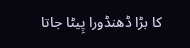کا بڑا ڈھنڈورا پِیٹا جاتا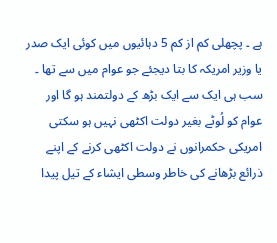ہے ۔ پچھلی کم از کم 5 دہائیوں میں کوئی ایک صدر یا وزیر امریکہ کا بتا دیجئے جو عوام میں سے تھا ۔ سب ہی ایک سے ایک بڑھ کے دولتمند ہو گا اور عوام کو لُوٹے بغیر دولت اکٹھی نہیں ہو سکتی
امریکی حکمرانوں نے دولت اکٹھی کرنے کے اپنے ذرائع بڑھانے کی خاطر وسطی ایشاء کے تیل پیدا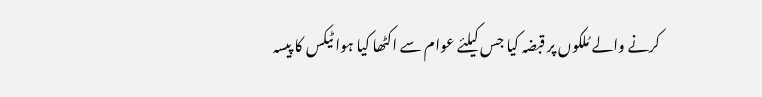کرنے والے مُلکوں پر قبضہ کیا جس کیلئے عوام سے اکٹھا کیا ہوا ٹیکس کا پیسہ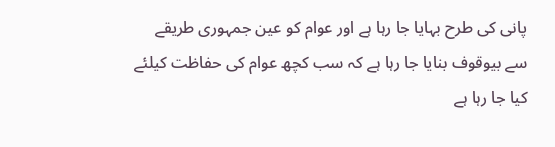پانی کی طرح بہایا جا رہا ہے اور عوام کو عین جمہوری طریقے سے بیوقوف بنایا جا رہا ہے کہ سب کچھ عوام کی حفاظت کیلئے کیا جا رہا ہے